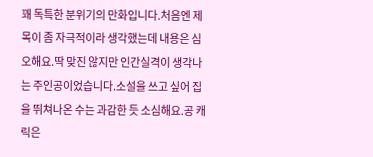꽤 독특한 분위기의 만화입니다.처음엔 제목이 좀 자극적이라 생각했는데 내용은 심오해요.딱 맞진 않지만 인간실격이 생각나는 주인공이었습니다.소설을 쓰고 싶어 집을 뛰쳐나온 수는 과감한 듯 소심해요.공 캐릭은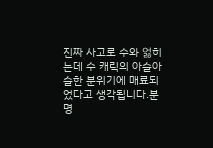진짜 사고로 수와 엃히는데 수 캐릭의 아슬아슬한 분위기에 매료되었다고 생각됩니다.분명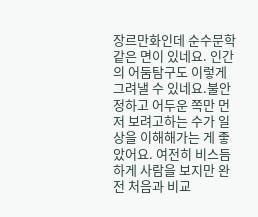장르만화인데 순수문학같은 면이 있네요. 인간의 어둠탐구도 이렇게 그려낼 수 있네요.불안정하고 어두운 쪽만 먼저 보려고하는 수가 일상을 이해해가는 게 좋았어요. 여전히 비스듬하게 사람을 보지만 완전 처음과 비교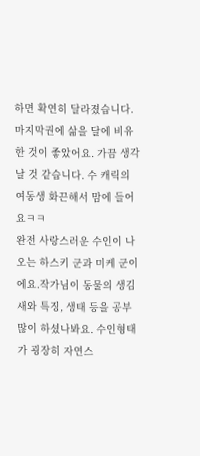하면 확연히 달라졌습니다.마지막권에 삶을 달에 비유한 것이 좋았어요. 가끔 생각날 것 같습니다. 수 캐릭의 여동생 화끈해서 맘에 들어요ㅋㅋ
완전 사랑스러운 수인이 나오는 하스키 군과 미케 군이에요.작가님이 동물의 생김새와 특징, 생태 등을 공부 많이 하셨나봐요. 수인형태가 굉장히 자연스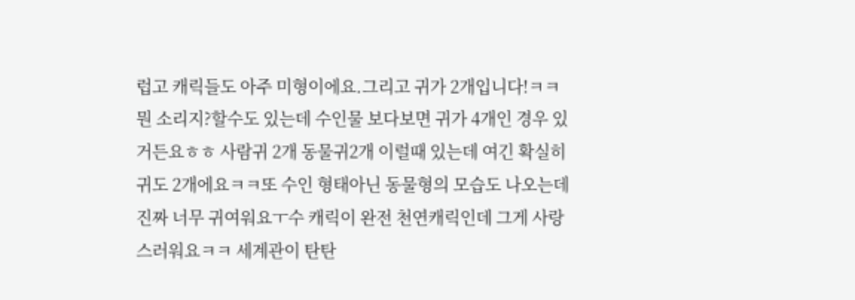럽고 캐릭들도 아주 미형이에요.그리고 귀가 2개입니다!ㅋㅋ 뭔 소리지?할수도 있는데 수인물 보다보면 귀가 4개인 경우 있거든요ㅎㅎ 사람귀 2개 동물귀2개 이럴때 있는데 여긴 확실히 귀도 2개에요ㅋㅋ또 수인 형태아닌 동물형의 모습도 나오는데 진짜 너무 귀여워요ㅜ수 캐릭이 완전 천연캐릭인데 그게 사랑스러워요ㅋㅋ 세계관이 탄탄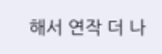해서 연작 더 나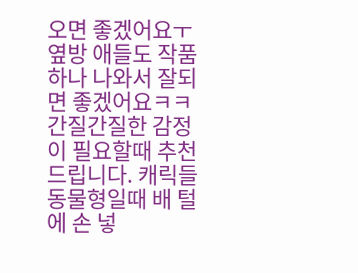오면 좋겠어요ㅜ옆방 애들도 작품 하나 나와서 잘되면 좋겠어요ㅋㅋ간질간질한 감정이 필요할때 추천드립니다. 캐릭들 동물형일때 배 털에 손 넣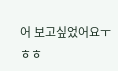어 보고싶었어요ㅜㅎㅎ